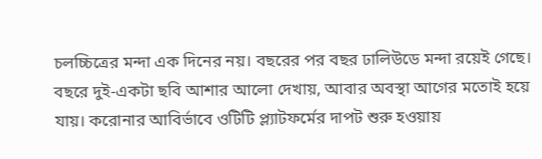চলচ্চিত্রের মন্দা এক দিনের নয়। বছরের পর বছর ঢালিউডে মন্দা রয়েই গেছে। বছরে দুই-একটা ছবি আশার আলো দেখায়, আবার অবস্থা আগের মতোই হয়ে যায়। করোনার আবির্ভাবে ওটিটি প্ল্যাটফর্মের দাপট শুরু হওয়ায়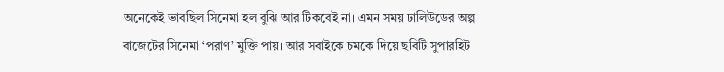অনেকেই ভাবছিল সিনেমা হল বুঝি আর টিকবেই না। এমন সময় ঢালিউডের অল্প বাজেটের সিনেমা ‘পরাণ’ মুক্তি পায়। আর সবাইকে চমকে দিয়ে ছবিটি সুপারহিট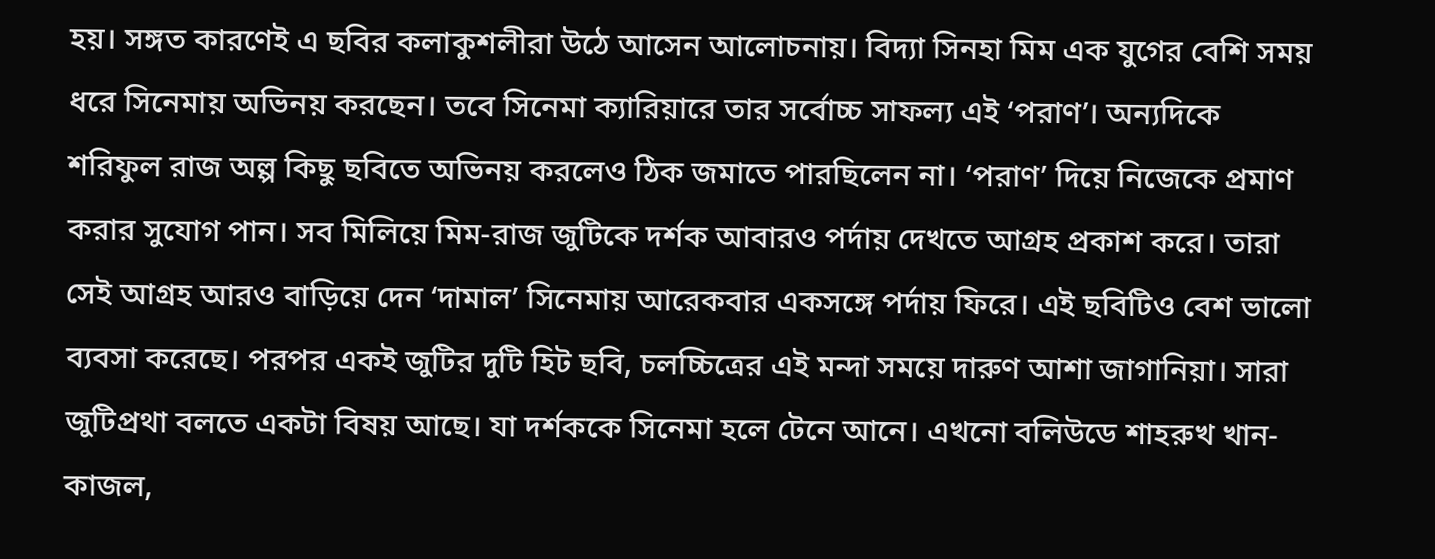হয়। সঙ্গত কারণেই এ ছবির কলাকুশলীরা উঠে আসেন আলোচনায়। বিদ্যা সিনহা মিম এক যুগের বেশি সময় ধরে সিনেমায় অভিনয় করছেন। তবে সিনেমা ক্যারিয়ারে তার সর্বোচ্চ সাফল্য এই ‘পরাণ’। অন্যদিকে শরিফুল রাজ অল্প কিছু ছবিতে অভিনয় করলেও ঠিক জমাতে পারছিলেন না। ‘পরাণ’ দিয়ে নিজেকে প্রমাণ করার সুযোগ পান। সব মিলিয়ে মিম-রাজ জুটিকে দর্শক আবারও পর্দায় দেখতে আগ্রহ প্রকাশ করে। তারা সেই আগ্রহ আরও বাড়িয়ে দেন ‘দামাল’ সিনেমায় আরেকবার একসঙ্গে পর্দায় ফিরে। এই ছবিটিও বেশ ভালো ব্যবসা করেছে। পরপর একই জুটির দুটি হিট ছবি, চলচ্চিত্রের এই মন্দা সময়ে দারুণ আশা জাগানিয়া। সারা জুটিপ্রথা বলতে একটা বিষয় আছে। যা দর্শককে সিনেমা হলে টেনে আনে। এখনো বলিউডে শাহরুখ খান-কাজল,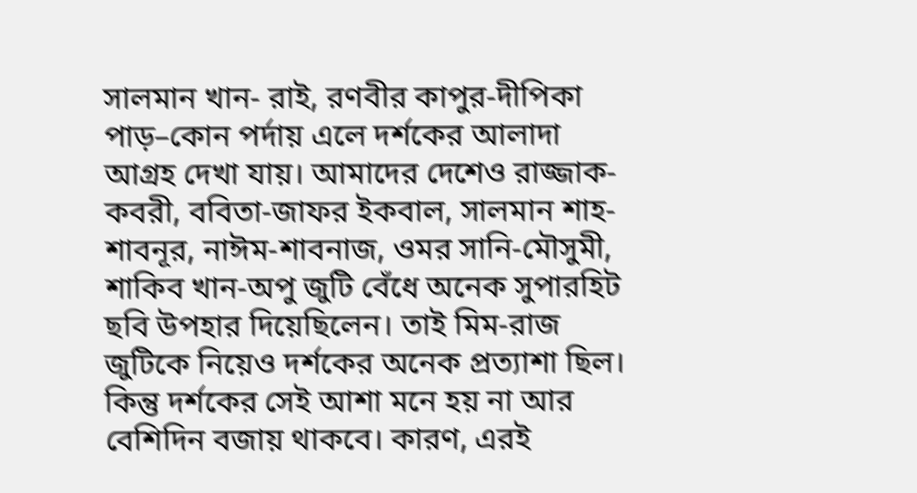সালমান খান- রাই, রণবীর কাপুর-দীপিকা পাড়–কোন পর্দায় এলে দর্শকের আলাদা আগ্রহ দেখা যায়। আমাদের দেশেও রাজ্জাক-কবরী, ববিতা-জাফর ইকবাল, সালমান শাহ-শাবনূর, নাঈম-শাবনাজ, ওমর সানি-মৌসুমী, শাকিব খান-অপু জুটি বেঁধে অনেক সুপারহিট ছবি উপহার দিয়েছিলেন। তাই মিম-রাজ জুটিকে নিয়েও দর্শকের অনেক প্রত্যাশা ছিল। কিন্তু দর্শকের সেই আশা মনে হয় না আর বেশিদিন বজায় থাকবে। কারণ, এরই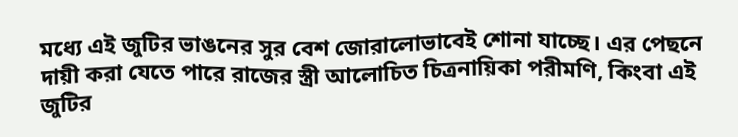মধ্যে এই জুটির ভাঙনের সুর বেশ জোরালোভাবেই শোনা যাচ্ছে। এর পেছনে দায়ী করা যেতে পারে রাজের স্ত্রী আলোচিত চিত্রনায়িকা পরীমণি, কিংবা এই জুটির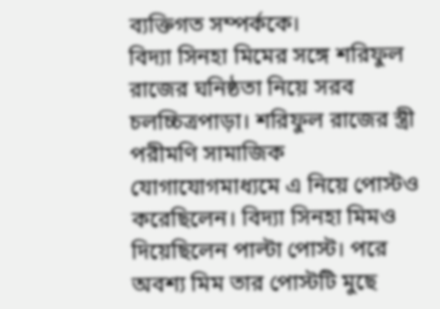ব্যক্তিগত সম্পর্ককে।
বিদ্যা সিনহা মিমের সঙ্গে শরিফুল রাজের ঘনিষ্ঠতা নিয়ে সরব চলচ্চিত্রপাড়া। শরিফুল রাজের স্ত্রী পরীমণি সামাজিক যোগাযোগমাধ্যমে এ নিয়ে পোস্টও করেছিলেন। বিদ্যা সিনহা মিমও দিয়েছিলেন পাল্টা পোস্ট। পরে অবশ্য মিম তার পোস্টটি মুছে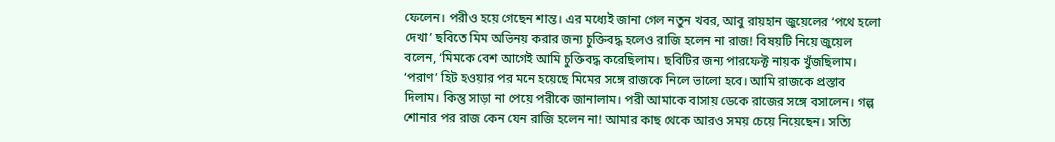ফেলেন। পরীও হয়ে গেছেন শান্ত। এর মধ্যেই জানা গেল নতুন খবর, আবু রায়হান জুয়েলের ‘পথে হলো দেখা’ ছবিতে মিম অভিনয় করার জন্য চুক্তিবদ্ধ হলেও রাজি হলেন না রাজ! বিষয়টি নিয়ে জুয়েল বলেন, ‘মিমকে বেশ আগেই আমি চুক্তিবদ্ধ করেছিলাম। ছবিটির জন্য পারফেক্ট নায়ক খুঁজছিলাম। ‘পরাণ’ হিট হওয়ার পর মনে হয়েছে মিমের সঙ্গে রাজকে নিলে ভালো হবে। আমি রাজকে প্রস্তাব দিলাম। কিন্তু সাড়া না পেয়ে পরীকে জানালাম। পরী আমাকে বাসায় ডেকে রাজের সঙ্গে বসালেন। গল্প শোনার পর রাজ কেন যেন রাজি হলেন না! আমার কাছ থেকে আরও সময় চেয়ে নিয়েছেন। সত্যি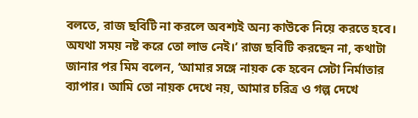বলতে, রাজ ছবিটি না করলে অবশ্যই অন্য কাউকে নিয়ে করতে হবে। অযথা সময় নষ্ট করে তো লাভ নেই।’ রাজ ছবিটি করছেন না, কথাটা জানার পর মিম বলেন, ‘আমার সঙ্গে নায়ক কে হবেন সেটা নির্মাতার ব্যাপার। আমি তো নায়ক দেখে নয়, আমার চরিত্র ও গল্প দেখে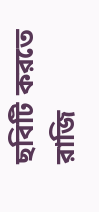ছবিটি করতে রাজি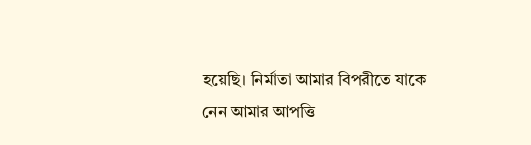হয়েছি। নির্মাতা আমার বিপরীতে যাকে নেন আমার আপত্তি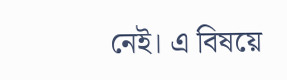নেই। এ বিষয়ে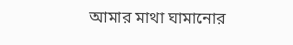আমার মাথা ঘামানোর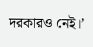দরকারও নেই।’